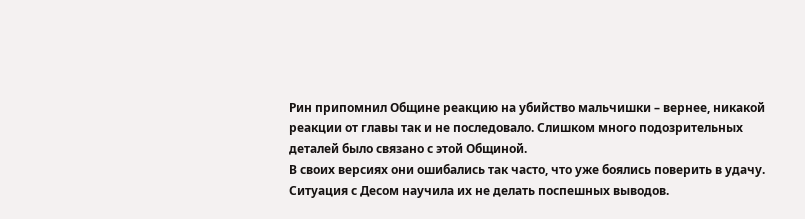Рин припомнил Общине реакцию на убийство мальчишки – вернее, никакой реакции от главы так и не последовало. Слишком много подозрительных деталей было связано с этой Общиной.
В своих версиях они ошибались так часто, что уже боялись поверить в удачу. Ситуация с Десом научила их не делать поспешных выводов.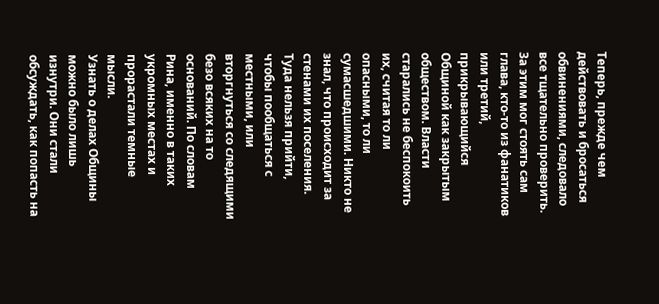Теперь, прежде чем действовать и бросаться обвинениями, следовало все тщательно проверить. За этим мог стоять сам глава, кто-то из фанатиков или третий, прикрывающийся Общиной как закрытым обществом. Власти старались не беспокоить их, считая то ли опасными, то ли сумасшедшими. Никто не знал, что происходит за стенами их поселения. Туда нельзя прийти, чтобы пообщаться с местными, или вторгнуться со следящими безо всяких на то оснований. По словам Рина, именно в таких укромных местах и прорастали темные мысли.
Узнать о делах Общины можно было лишь изнутри. Они стали обсуждать, как попасть на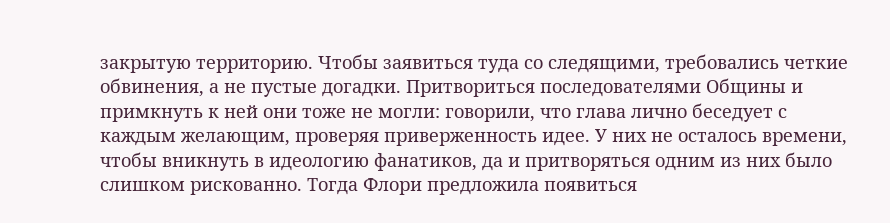закрытую территорию. Чтобы заявиться туда со следящими, требовались четкие обвинения, а не пустые догадки. Притвориться последователями Общины и примкнуть к ней они тоже не могли: говорили, что глава лично беседует с каждым желающим, проверяя приверженность идее. У них не осталось времени, чтобы вникнуть в идеологию фанатиков, да и притворяться одним из них было слишком рискованно. Тогда Флори предложила появиться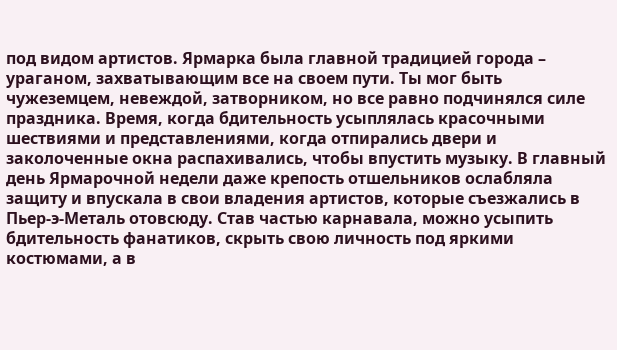под видом артистов. Ярмарка была главной традицией города – ураганом, захватывающим все на своем пути. Ты мог быть чужеземцем, невеждой, затворником, но все равно подчинялся силе праздника. Время, когда бдительность усыплялась красочными шествиями и представлениями, когда отпирались двери и заколоченные окна распахивались, чтобы впустить музыку. В главный день Ярмарочной недели даже крепость отшельников ослабляла защиту и впускала в свои владения артистов, которые съезжались в Пьер-э-Металь отовсюду. Став частью карнавала, можно усыпить бдительность фанатиков, скрыть свою личность под яркими костюмами, а в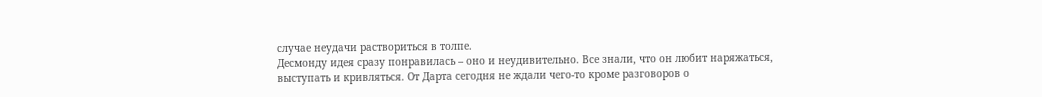случае неудачи раствориться в толпе.
Десмонду идея сразу понравилась – оно и неудивительно. Все знали, что он любит наряжаться, выступать и кривляться. От Дарта сегодня не ждали чего-то кроме разговоров о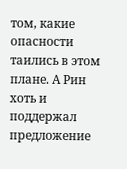том, какие опасности таились в этом плане. А Рин хоть и поддержал предложение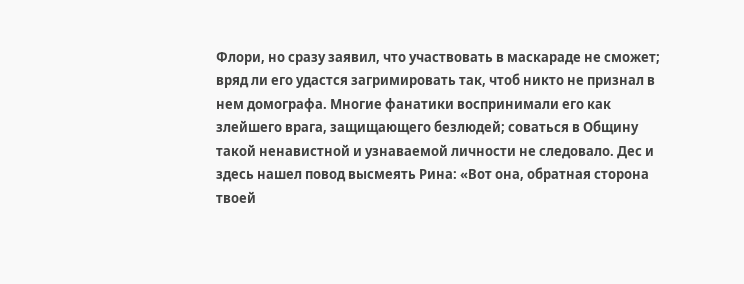Флори, но сразу заявил, что участвовать в маскараде не сможет; вряд ли его удастся загримировать так, чтоб никто не признал в нем домографа. Многие фанатики воспринимали его как злейшего врага, защищающего безлюдей; соваться в Общину такой ненавистной и узнаваемой личности не следовало. Дес и здесь нашел повод высмеять Рина: «Вот она, обратная сторона твоей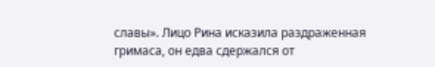славы». Лицо Рина исказила раздраженная гримаса, он едва сдержался от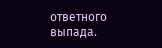ответного выпада.